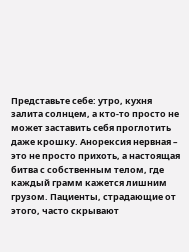Представьте себе: утро, кухня залита солнцем, а кто-то просто не может заставить себя проглотить даже крошку. Анорексия нервная – это не просто прихоть, а настоящая битва с собственным телом, где каждый грамм кажется лишним грузом. Пациенты, страдающие от этого, часто скрывают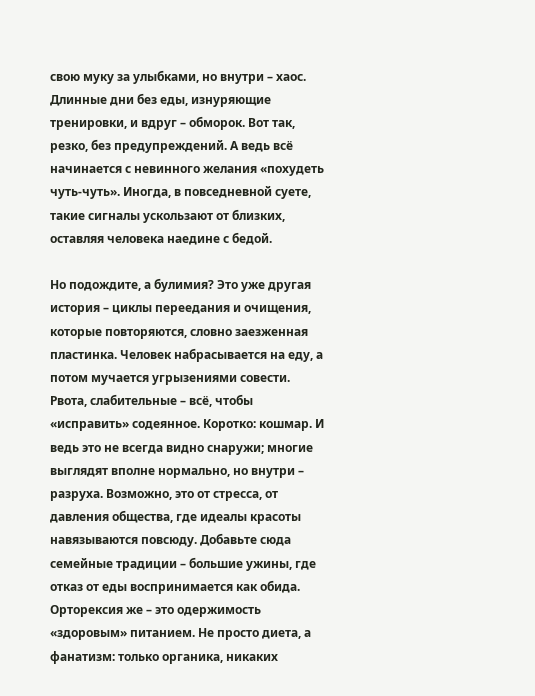свою муку за улыбками, но внутри – хаос. Длинные дни без еды, изнуряющие тренировки, и вдруг – обморок. Вот так, резко, без предупреждений. А ведь всё начинается с невинного желания «похудеть чуть-чуть». Иногда, в повседневной суете, такие сигналы ускользают от близких, оставляя человека наедине с бедой.

Но подождите, а булимия? Это уже другая история – циклы переедания и очищения, которые повторяются, словно заезженная пластинка. Человек набрасывается на еду, а потом мучается угрызениями совести. Рвота, слабительные – всё, чтобы «исправить» содеянное. Коротко: кошмар. И ведь это не всегда видно снаружи; многие выглядят вполне нормально, но внутри – разруха. Возможно, это от стресса, от давления общества, где идеалы красоты навязываются повсюду. Добавьте сюда семейные традиции – большие ужины, где отказ от еды воспринимается как обида.
Орторексия же – это одержимость «здоровым» питанием. Не просто диета, а фанатизм: только органика, никаких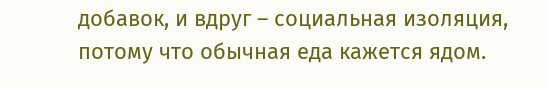добавок, и вдруг – социальная изоляция, потому что обычная еда кажется ядом.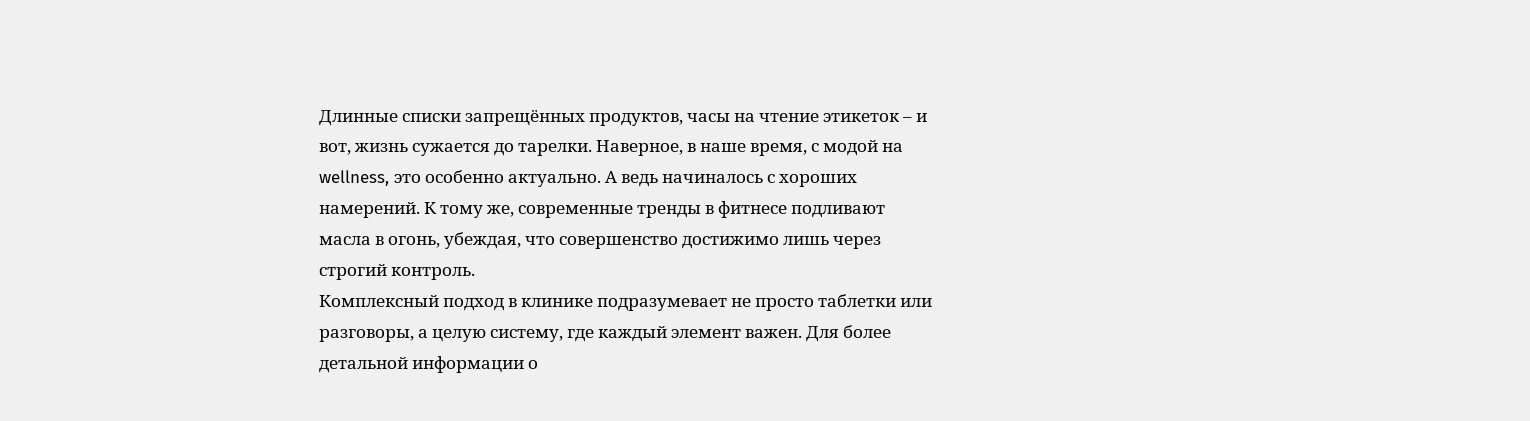Длинные списки запрещённых продуктов, часы на чтение этикеток – и вот, жизнь сужается до тарелки. Наверное, в наше время, с модой на wellness, это особенно актуально. А ведь начиналось с хороших намерений. К тому же, современные тренды в фитнесе подливают масла в огонь, убеждая, что совершенство достижимо лишь через строгий контроль.
Комплексный подход в клинике подразумевает не просто таблетки или разговоры, а целую систему, где каждый элемент важен. Для более детальной информации о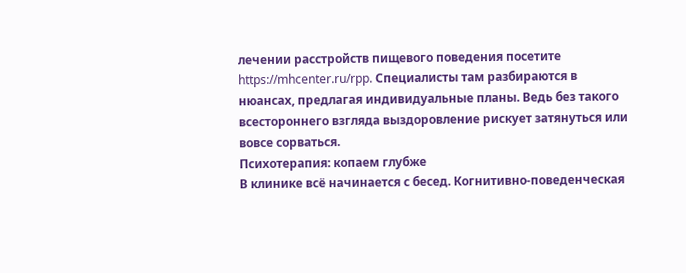лечении расстройств пищевого поведения посетите https://mhcenter.ru/rpp. Специалисты там разбираются в нюансах, предлагая индивидуальные планы. Ведь без такого всестороннего взгляда выздоровление рискует затянуться или вовсе сорваться.
Психотерапия: копаем глубже
В клинике всё начинается с бесед. Когнитивно-поведенческая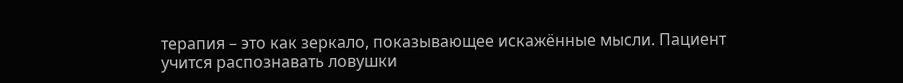терапия – это как зеркало, показывающее искажённые мысли. Пациент учится распознавать ловушки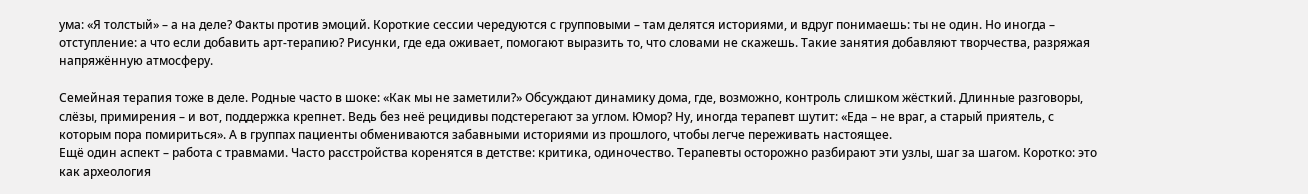ума: «Я толстый» – а на деле? Факты против эмоций. Короткие сессии чередуются с групповыми – там делятся историями, и вдруг понимаешь: ты не один. Но иногда – отступление: а что если добавить арт-терапию? Рисунки, где еда оживает, помогают выразить то, что словами не скажешь. Такие занятия добавляют творчества, разряжая напряжённую атмосферу.

Семейная терапия тоже в деле. Родные часто в шоке: «Как мы не заметили?» Обсуждают динамику дома, где, возможно, контроль слишком жёсткий. Длинные разговоры, слёзы, примирения – и вот, поддержка крепнет. Ведь без неё рецидивы подстерегают за углом. Юмор? Ну, иногда терапевт шутит: «Еда – не враг, а старый приятель, с которым пора помириться». А в группах пациенты обмениваются забавными историями из прошлого, чтобы легче переживать настоящее.
Ещё один аспект – работа с травмами. Часто расстройства коренятся в детстве: критика, одиночество. Терапевты осторожно разбирают эти узлы, шаг за шагом. Коротко: это как археология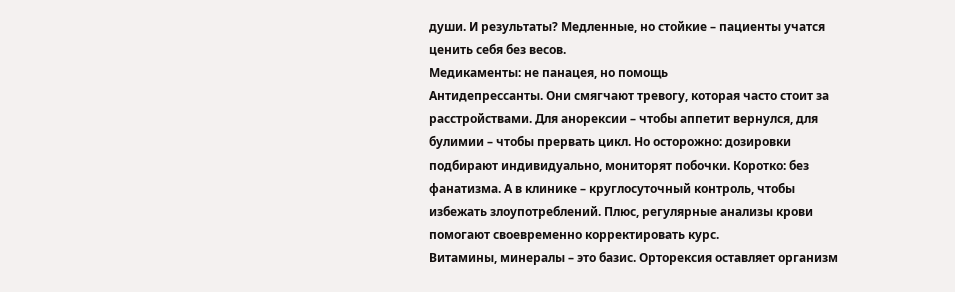души. И результаты? Медленные, но стойкие – пациенты учатся ценить себя без весов.
Медикаменты: не панацея, но помощь
Антидепрессанты. Они смягчают тревогу, которая часто стоит за расстройствами. Для анорексии – чтобы аппетит вернулся, для булимии – чтобы прервать цикл. Но осторожно: дозировки подбирают индивидуально, мониторят побочки. Коротко: без фанатизма. А в клинике – круглосуточный контроль, чтобы избежать злоупотреблений. Плюс, регулярные анализы крови помогают своевременно корректировать курс.
Витамины, минералы – это базис. Орторексия оставляет организм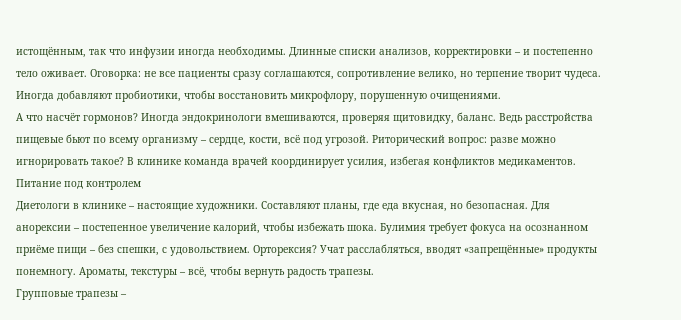истощённым, так что инфузии иногда необходимы. Длинные списки анализов, корректировки – и постепенно тело оживает. Оговорка: не все пациенты сразу соглашаются, сопротивление велико, но терпение творит чудеса. Иногда добавляют пробиотики, чтобы восстановить микрофлору, порушенную очищениями.
А что насчёт гормонов? Иногда эндокринологи вмешиваются, проверяя щитовидку, баланс. Ведь расстройства пищевые бьют по всему организму – сердце, кости, всё под угрозой. Риторический вопрос: разве можно игнорировать такое? В клинике команда врачей координирует усилия, избегая конфликтов медикаментов.
Питание под контролем
Диетологи в клинике – настоящие художники. Составляют планы, где еда вкусная, но безопасная. Для анорексии – постепенное увеличение калорий, чтобы избежать шока. Булимия требует фокуса на осознанном приёме пищи – без спешки, с удовольствием. Орторексия? Учат расслабляться, вводят «запрещённые» продукты понемногу. Ароматы, текстуры – всё, чтобы вернуть радость трапезы.
Групповые трапезы –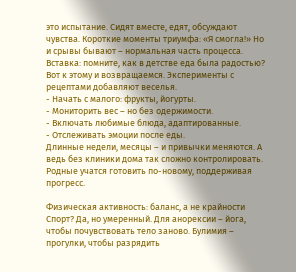это испытание. Сидят вместе, едят, обсуждают чувства. Короткие моменты триумфа: «Я смогла!» Но и срывы бывают – нормальная часть процесса. Вставка: помните, как в детстве еда была радостью? Вот к этому и возвращаемся. Эксперименты с рецептами добавляют веселья.
- Начать с малого: фрукты, йогурты.
- Мониторить вес – но без одержимости.
- Включать любимые блюда, адаптированные.
- Отслеживать эмоции после еды.
Длинные недели, месяцы – и привычки меняются. А ведь без клиники дома так сложно контролировать. Родные учатся готовить по-новому, поддерживая прогресс.

Физическая активность: баланс, а не крайности
Спорт? Да, но умеренный. Для анорексии – йога, чтобы почувствовать тело заново. Булимия – прогулки, чтобы разрядить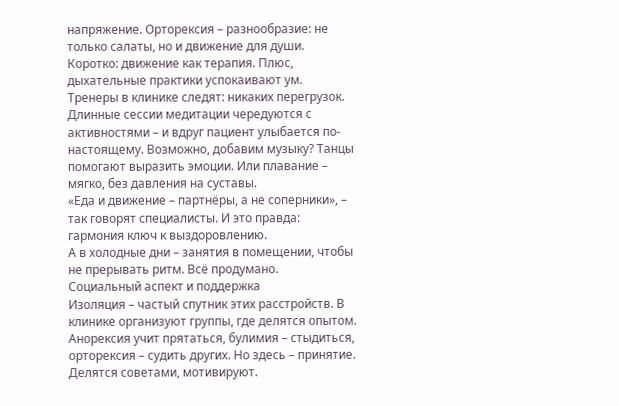напряжение. Орторексия – разнообразие: не только салаты, но и движение для души. Коротко: движение как терапия. Плюс, дыхательные практики успокаивают ум.
Тренеры в клинике следят: никаких перегрузок. Длинные сессии медитации чередуются с активностями – и вдруг пациент улыбается по-настоящему. Возможно, добавим музыку? Танцы помогают выразить эмоции. Или плавание – мягко, без давления на суставы.
«Еда и движение – партнёры, а не соперники», – так говорят специалисты. И это правда: гармония ключ к выздоровлению.
А в холодные дни – занятия в помещении, чтобы не прерывать ритм. Всё продумано.
Социальный аспект и поддержка
Изоляция – частый спутник этих расстройств. В клинике организуют группы, где делятся опытом. Анорексия учит прятаться, булимия – стыдиться, орторексия – судить других. Но здесь – принятие. Делятся советами, мотивируют.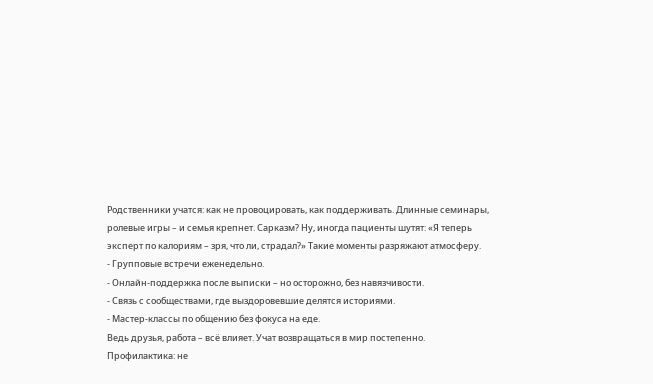Родственники учатся: как не провоцировать, как поддерживать. Длинные семинары, ролевые игры – и семья крепнет. Сарказм? Ну, иногда пациенты шутят: «Я теперь эксперт по калориям – зря, что ли, страдал?» Такие моменты разряжают атмосферу.
- Групповые встречи еженедельно.
- Онлайн-поддержка после выписки – но осторожно, без навязчивости.
- Связь с сообществами, где выздоровевшие делятся историями.
- Мастер-классы по общению без фокуса на еде.
Ведь друзья, работа – всё влияет. Учат возвращаться в мир постепенно.
Профилактика: не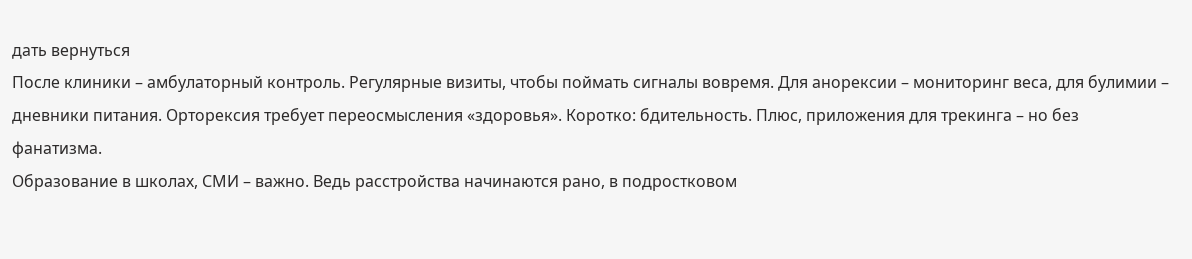дать вернуться
После клиники – амбулаторный контроль. Регулярные визиты, чтобы поймать сигналы вовремя. Для анорексии – мониторинг веса, для булимии – дневники питания. Орторексия требует переосмысления «здоровья». Коротко: бдительность. Плюс, приложения для трекинга – но без фанатизма.
Образование в школах, СМИ – важно. Ведь расстройства начинаются рано, в подростковом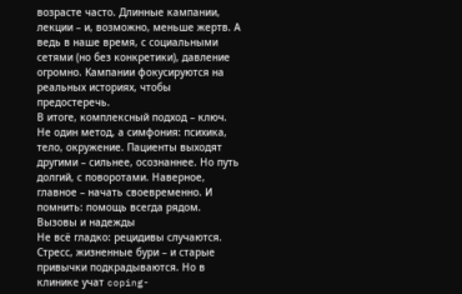возрасте часто. Длинные кампании, лекции – и, возможно, меньше жертв. А ведь в наше время, с социальными сетями (но без конкретики), давление огромно. Кампании фокусируются на реальных историях, чтобы предостеречь.
В итоге, комплексный подход – ключ. Не один метод, а симфония: психика, тело, окружение. Пациенты выходят другими – сильнее, осознаннее. Но путь долгий, с поворотами. Наверное, главное – начать своевременно. И помнить: помощь всегда рядом.
Вызовы и надежды
Не всё гладко: рецидивы случаются. Стресс, жизненные бури – и старые привычки подкрадываются. Но в клинике учат coping-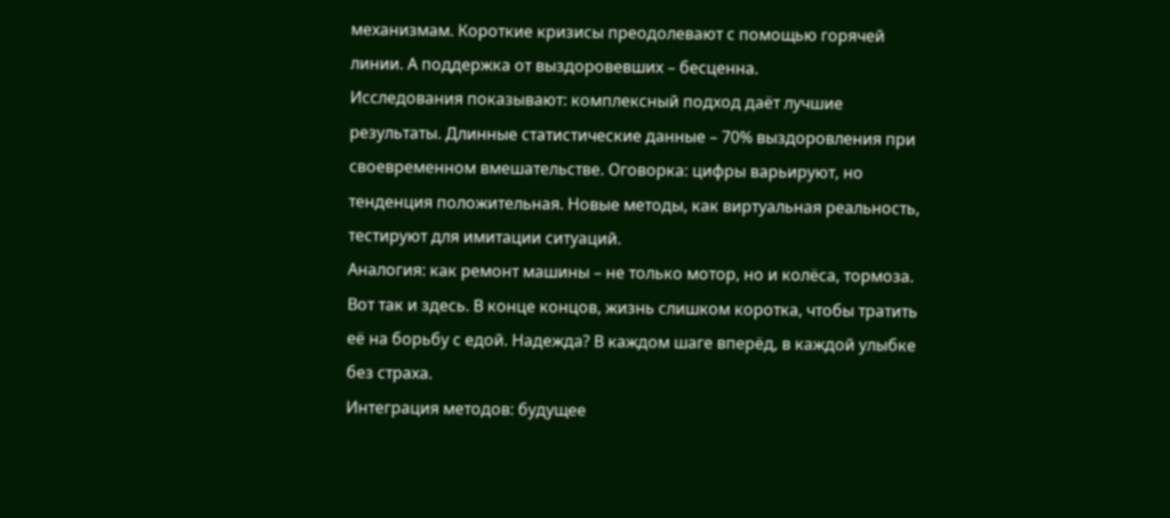механизмам. Короткие кризисы преодолевают с помощью горячей линии. А поддержка от выздоровевших – бесценна.
Исследования показывают: комплексный подход даёт лучшие результаты. Длинные статистические данные – 70% выздоровления при своевременном вмешательстве. Оговорка: цифры варьируют, но тенденция положительная. Новые методы, как виртуальная реальность, тестируют для имитации ситуаций.
Аналогия: как ремонт машины – не только мотор, но и колёса, тормоза. Вот так и здесь. В конце концов, жизнь слишком коротка, чтобы тратить её на борьбу с едой. Надежда? В каждом шаге вперёд, в каждой улыбке без страха.
Интеграция методов: будущее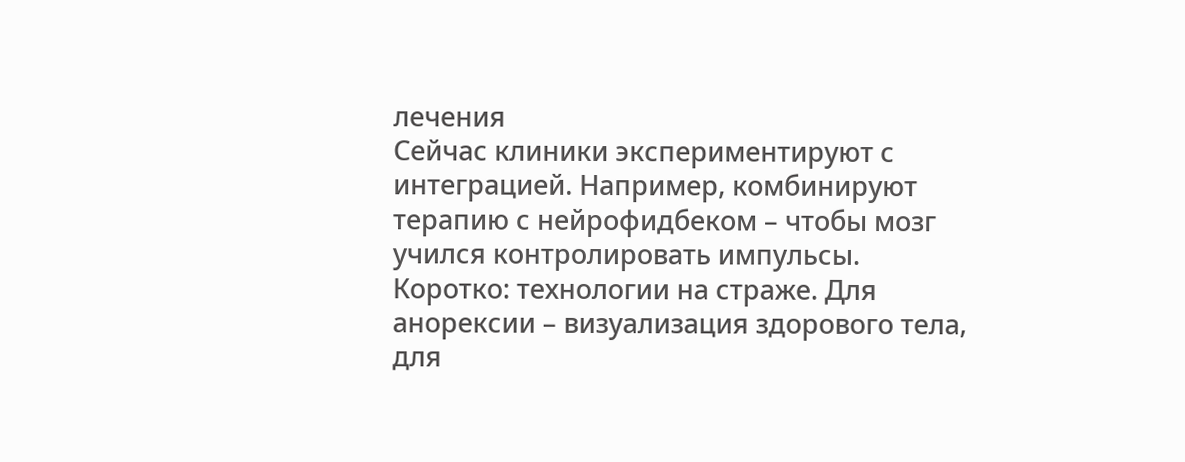лечения
Сейчас клиники экспериментируют с интеграцией. Например, комбинируют терапию с нейрофидбеком – чтобы мозг учился контролировать импульсы. Коротко: технологии на страже. Для анорексии – визуализация здорового тела, для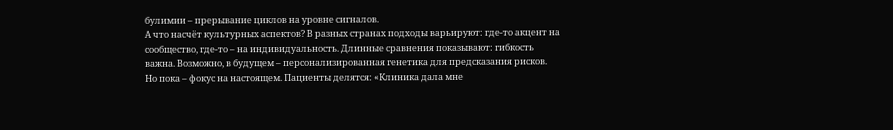булимии – прерывание циклов на уровне сигналов.
А что насчёт культурных аспектов? В разных странах подходы варьируют: где-то акцент на сообщество, где-то – на индивидуальность. Длинные сравнения показывают: гибкость важна. Возможно, в будущем – персонализированная генетика для предсказания рисков.
Но пока – фокус на настоящем. Пациенты делятся: «Клиника дала мне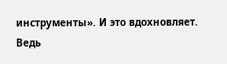инструменты». И это вдохновляет. Ведь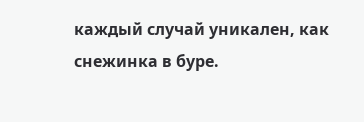каждый случай уникален, как снежинка в буре.